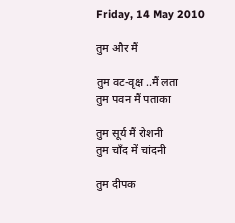Friday, 14 May 2010

तुम और मैं

तुम वट-वृक्ष ..मैं लता
तुम पवन मैं पताका

तुम सूर्य मैं रोशनी
तुम चाँद में चांदनी

तुम दीपक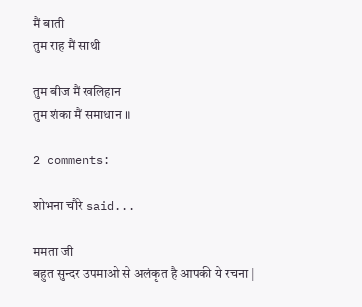मैं बाती
तुम राह मैं साथी

तुम बीज मैं खलिहान
तुम शंका मैं समाधान ॥

2 comments:

शोभना चौरे said...

ममता जी
बहुत सुन्दर उपमाओ से अलंकृत है आपकी ये रचना |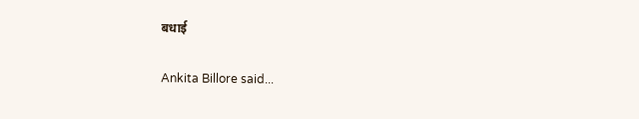बधाई

Ankita Billore said...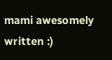mami awesomely written :)